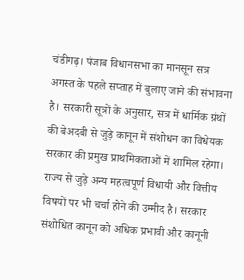चंडीगढ़। पंजाब विधानसभा का मानसून सत्र अगस्त के पहले सप्ताह में बुलाए जाने की संभावना है। सरकारी सूत्रों के अनुसार, सत्र में धार्मिक ग्रंथों की बेअदबी से जुड़े कानून में संशोधन का विधेयक सरकार की प्रमुख प्राथमिकताओं में शामिल रहेगा।
राज्य से जुड़े अन्य महत्वपूर्ण विधायी और वित्तीय विषयों पर भी चर्चा होने की उम्मीद है। सरकार संशोधित कानून को अधिक प्रभावी और कानूनी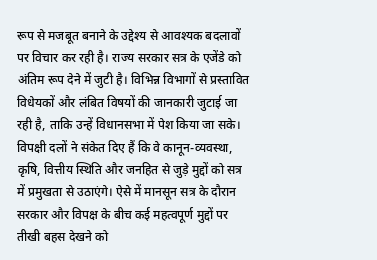रूप से मजबूत बनाने के उद्देश्य से आवश्यक बदलावों पर विचार कर रही है। राज्य सरकार सत्र के एजेंडे को अंतिम रूप देने में जुटी है। विभिन्न विभागों से प्रस्तावित विधेयकों और लंबित विषयों की जानकारी जुटाई जा रही है, ताकि उन्हें विधानसभा में पेश किया जा सके।
विपक्षी दलों ने संकेत दिए हैं कि वे कानून-व्यवस्था, कृषि, वित्तीय स्थिति और जनहित से जुड़े मुद्दों को सत्र में प्रमुखता से उठाएंगे। ऐसे में मानसून सत्र के दौरान सरकार और विपक्ष के बीच कई महत्वपूर्ण मुद्दों पर तीखी बहस देखने को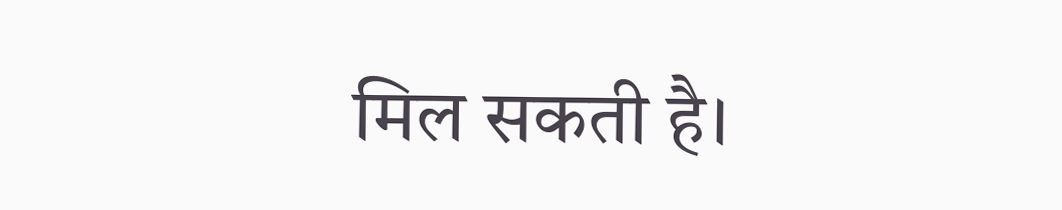मिल सकती है।